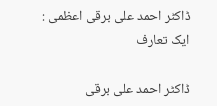ڈاکٹر احمد علی برقی اعظمی : ایک تعارف

ڈاکٹر احمد علی برقی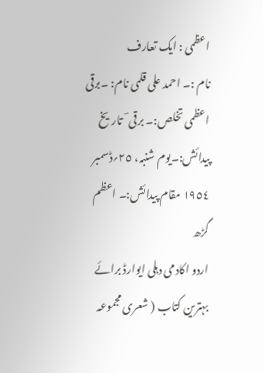اعظمی : ایک تعارف
نام :۔ احمد علی قلمی نام: ۔برقی اعظمی تخلص:۔ برقی ؔ  تاریخ پیدائش:۔یوم شنبہ، ٢٥؍ڈسمبر ١٩٥٤ مقام پیدائش:۔ اعظم گڑھ
اردو اکادمی دہلی ایوارڈ برائے بہترین کتاب ( شعری مجموعہ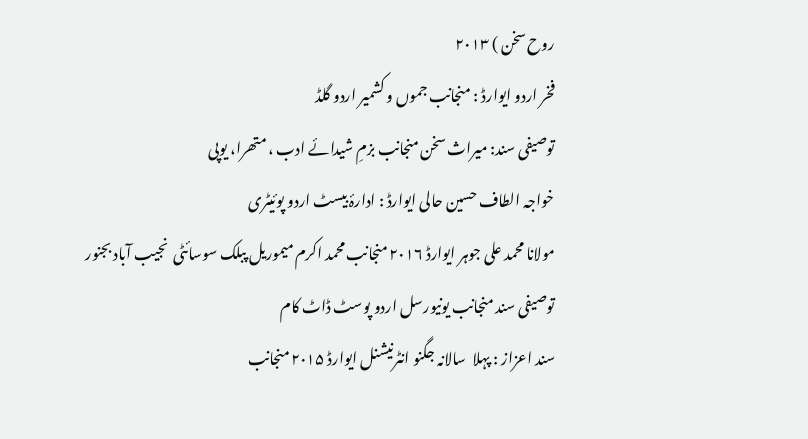روح سخن ) ۲۰۱۳
فخر اردو ایوارڈ : منجانب جموں و کشمیر اردو گلڈ
توصیفی سند: میراث سخن منجانب بزمِ شیدائے ادب ، متھرا، یوپی
خواجہ الطاف حسین حالی ایوارڈ : ادارۂ بیسٹ اردو پوئیٹری
مولانا محمد علی جوہر ایوارڈ ۲۰۱۶ منجانب محمد اکرم میموریل پبلک سوسائٹی  نجیب آباد بجنور
توصیفی سند منجانب یونیورسل اردو پوسٹ ڈاٹ کام
سند اعزاز : پہلا  سالانہ جگنو انٹرنیشنل ایوارڈ ۲۰۱۵ منجانب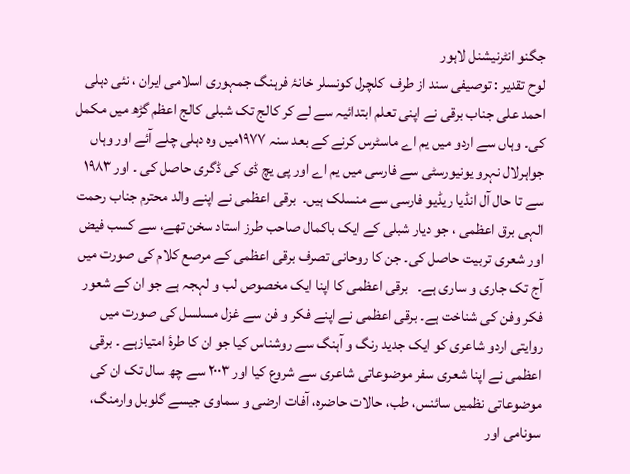جگنو انٹرنیشنل لاہور
لوح تقدیر : توصیفی سند از طرف  کلچرل کونسلر خانۂ فرہنگ جمہوری اسلامی ایران ، نئی دہلی
احمد علی جناب برقی نے اپنی تعلم ابتدائیہ سے لے کر کالج تک شبلی کالج اعظم گڑھ میں مکمل کی۔ وہاں سے اردو میں یم اے ماسٹرس کرنے کے بعد سنہ ١٩٧٧میں وہ دہلی چلے آئے اور وہاں جواہرلال نہرو یونیورسٹی سے فارسی میں یم اے اور پی یچ ڈی کی ڈگری حاصل کی ۔ اور ١٩٨٣ سے تا حال آل انڈیا ریڈیو فارسی سے منسلک ہیں۔  برقی اعظمی نے اپنے والد محترم جناب رحمت الہی برق اعظمی ، جو دیار شبلی کے ایک باکمال صاحب طرز استاد سخن تھے، سے کسب فیض اور شعری تربیت حاصل کی۔ جن کا روحانی تصرف برقی اعظمی کے مرصع کلام کی صورت میں آج تک جاری و ساری ہے۔   برقی اعظمی کا اپنا ایک مخصوص لب و لہجہ ہے جو ان کے شعور فکر وفن کی شناخت ہے۔ برقی اعظمی نے اپنے فکر و فن سے غزل مسلسل کی صورت میں روایتی اردو شاعری کو ایک جدید رنگ و آہنگ سے روشناس کیا جو ان کا طرۂ امتیازہے ۔ برقی اعظمی نے اپنا شعری سفر موضوعاتی شاعری سے شروع کیا اور ٢٠٠٣ سے چھ سال تک ان کی موضوعاتی نظمیں سائنس، طب، حالات حاضرہ، آفات ارضی و سماوی جیسے گلوبل وارمنگ، سونامی اور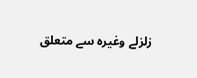زلزلے وغیرہ سے متعلق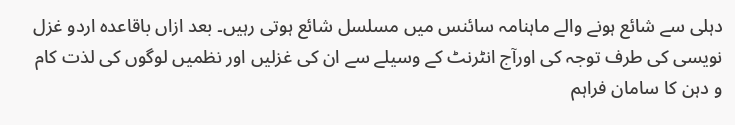دہلی سے شائع ہونے والے ماہنامہ سائنس میں مسلسل شائع ہوتی رہیں۔ بعد ازاں باقاعدہ اردو غزل نویسی کی طرف توجہ کی اورآج انٹرنٹ کے وسیلے سے ان کی غزلیں اور نظمیں لوگوں کی لذت کام و دہن کا سامان فراہم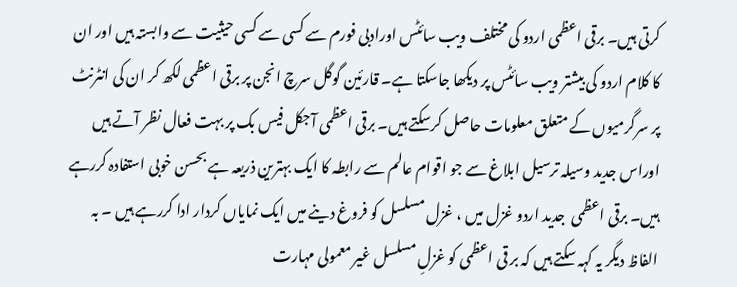کرتی ہیں۔ برقی اعظمی اردو کی مختلف ویب سائٹس اورادبی فورم سے کسی سے کسی حیثیت سے وابستہ ہیں اور ان کا کلام اردو کی بیشتر ویب سائٹس پر دیکھا جاسکتا ہے۔ قارئين گوگل سرچ انجن پر برقی اعظمی لکھ کر ان کی انٹرنٹ پر سرگرمیوں کے متعلق معلومات حاصل کرسکتے ہیں۔ برقی اعظمی آجکل فیس بک پر بہت فعال نظر آتے ہیں اوراس جدید وسیلہ ترسیل ابلاغ سے جو اقوام عالم سے رابطہ کا ایک بہترین ذریعہ ہے بحسن خوبی استفادہ کررہے ہیں۔ برقی اعظمی  جدید اردو غزل میں ، غزل مسلسل کو فروغ دینے میں ایک نمایاں کردار ادا کررہے ہیں ۔ بہ الفاظ دیگر یہ کہہ سکتے ہیں کہ بر قی اعظمی کو غزلِ مسلسل غیر معمولی مہارت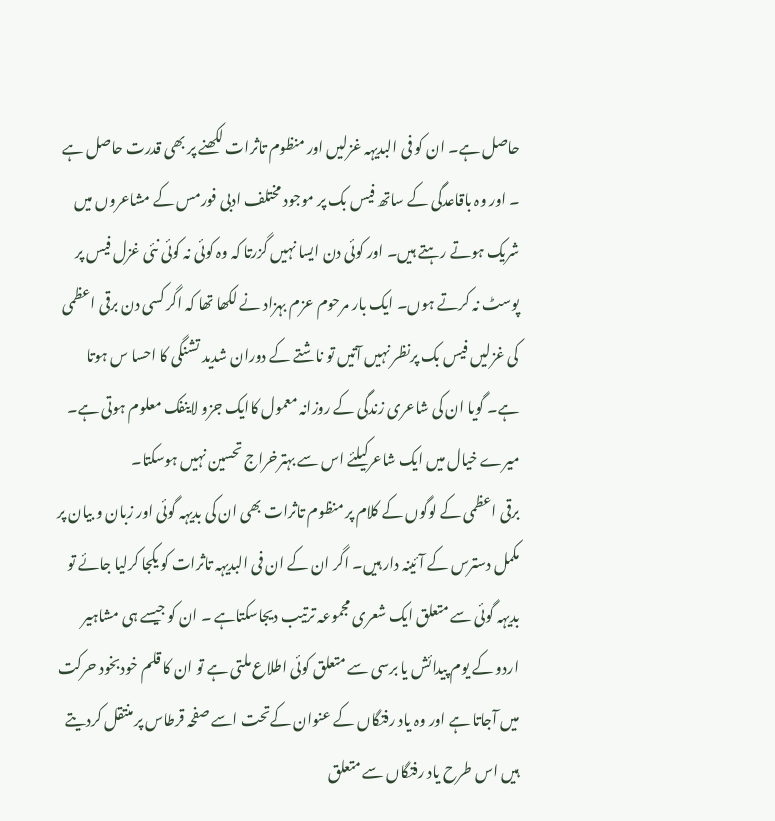حاصل ہے۔ ان کو فی البدیہہ غزلیں اور منظوم تاثرات لکھنے پر بھی قدرت حاصل ہے ۔ اور وہ باقاعدگی کے ساتھ فیس بک پر موجود مختلف ادبی فورمس کے مشاعروں میں شریک ہوتے رہتے ہیں۔ اور کوئی دن ایسا نہیں گزرتا کہ وہ کوئی نہ کوئی نئی غزل فیس پر پوسٹ نہ کرتے ہوں۔ ایک بار مرحوم عزم بہزاد نے لکھا تھا کہ اگر کسی دن برقی اعظمی کی غزلیں فیس بک پرنظر نہیں آتیں تو ناشتے کے دوران شدید تشنگی کا احسا س ہوتا ہے۔ گویا ان کی شاعری زندگی کے روزانہ معمول کاایک جزو لاینفک معلوم ہوتی ہے۔ میرے خیال میں ایک شاعرکیلئے اس سے بہترخراج تحسین نہیں ہوسکتا۔
برقی اعظمی کے لوگوں کے کلام پر منظوم تاثرات بھی ان کی بدیہہ گوئی اور زبان و بیان پر مکمل دسترس کے آئینہ دار ہیں۔ اگر ان کے ان فی البدیہہ تاثرات کو یکجا کرلیا جائے تو بدیہہ گوئی سے متعلق ایک شعری مجموعہ ترتیب دیجاسکتاہے ۔ ان کو جیسے ہی مشاہیر اردو کے یوم پیدائش یا برسی سے متعلق کوئی اطلاع ملتی ہے تو ان کا قلم خودبخود حرکت میں آجاتا ہے اور وہ یاد رفتگاں کے عنوان کےتحت اسے صفحہ قرطاس پر منتقل کردیتے ہیں اس طرح یاد رفتگاں سے متعلق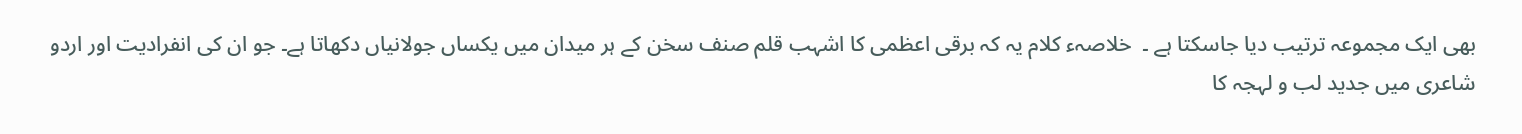بھی ایک مجموعہ ترتیب دیا جاسکتا ہے ۔  خلاصہء کلام یہ کہ برقی اعظمی کا اشہب قلم صنف سخن کے ہر میدان میں یکساں جولانیاں دکھاتا ہے۔ جو ان کی انفرادیت اور اردو شاعری میں جدید لب و لہجہ کا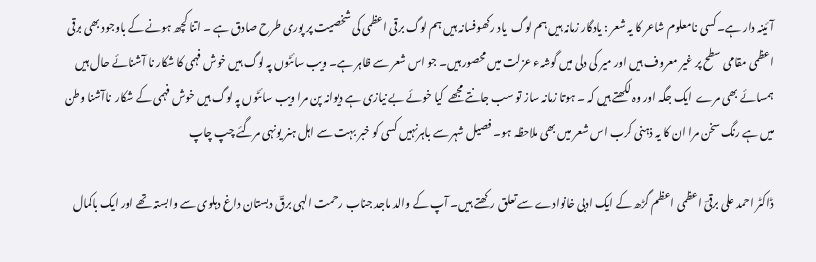آئینہ دار ہے۔ کسی نامعلوم شاعر کا یہ شعر : یادگار زمانہ ہیں ہم لوگ  یاد رکھوفسانہ ہیں ہم لوگ برقی اعظمی کی شخصیت پر پوری طرح صادق ہے ۔ اتنا کچھ ہونے کے باوجود بھی برقی اعظمی مقامی سطح پر غیر معروف ہیں اور میر کی دلی میں گوشہء عزلت میں محصور ہیں۔ جو اس شعر سے ظاہر ہے۔ ویب سائٹوں پہ لوگ ہیں خوش فہمی کا شکار نا آشنائے حال ہیں ہمسائے بھی مرے  ایک جگہ اور وہ لکھتے ہیں کہ ۔ ہوتا زمانہ ساز تو سب جانتے مجھے  کیا خوئے بے نیازی ہے دیوانہ پن مرا ویب سائٹوں پہ لوگ ہیں خوش فہمی کے شکار  ناآشنا وطن میں ہے رنگ سخن مرا ان کا یہ ذہنی کرب اس شعر میں بھی ملاحظہ ہو۔ فصیل شہر سے باہرنہیں کسی کو خبر بہت سے اہل ہنر یونہی مرگئے چپ چاپ

ڈاکٹر احمد علی برقیؔ اعظمی اعظم گڑھ کے ایک ادبی خانوادے سے تعلق رکھتے ہیں۔ آپ کے والد ماجد جناب رحمت الہی برقؔ دبستان داغ دہلوی سے وابستہ تھے اور ایک باکمال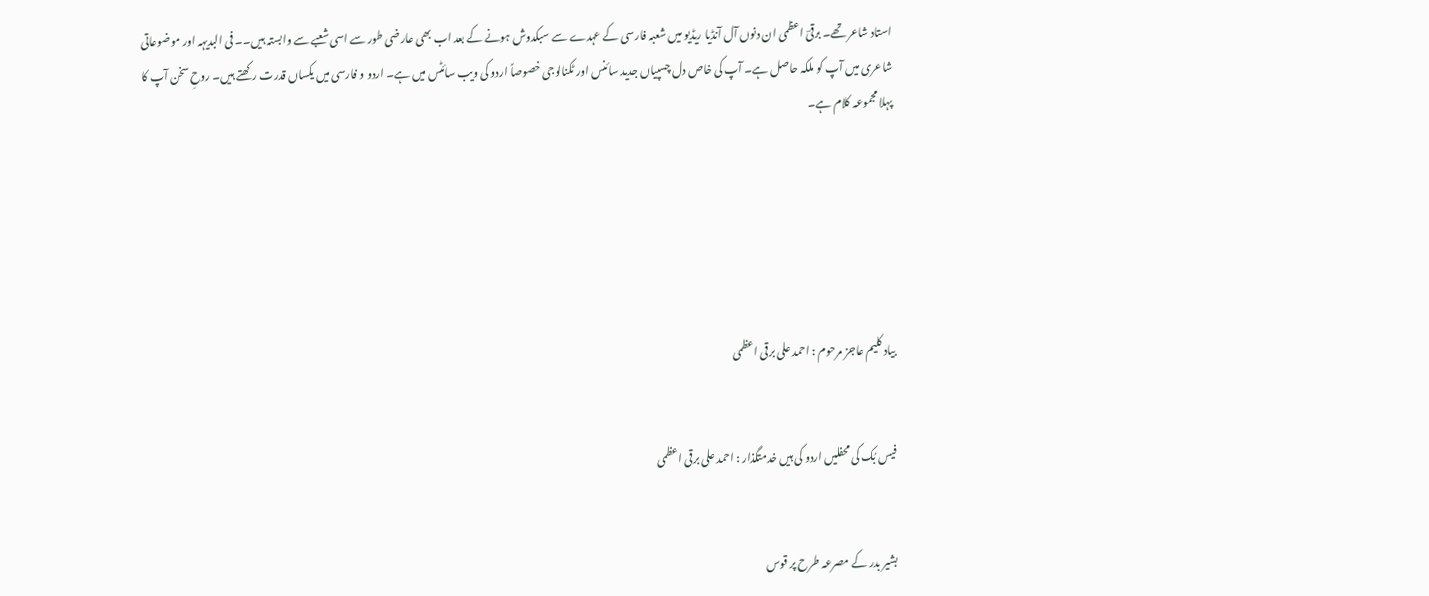استاد شاعر تھے۔ برقیؔ اعظمی ان دنوں آل آنڈیا ریڈیو میں شعبہ فارسی کے عہدے سے سبکدوش ہونے کے بعد اب بھی عارضی طور سے اسی شعبے سے وابستہ ہیں۔۔ فی البدیہہ اور موضوعاتی شاعری میں آپ کو ملکہ حاصل ہے۔ آپ کی خاص دل چسپیاں جدید سائنس اور ٹکنالوجی خصوصاً اردو کی ویب سائٹس میں ہے۔ اردو و فارسی میں یکساں قدرت رکھتے ہیں۔ روحِ سخن آپ کا پہلا مجموعہ کلام ہے۔






بیاد کلیم عاجز مرحوم : احمد علی برقی اعظمی


فیس بُک کی محفلیں اردو کی ہیں خدمتگذار : احمد علی برقی اعظمی


بشیر بدر کے مصرعہ طرح پر قوس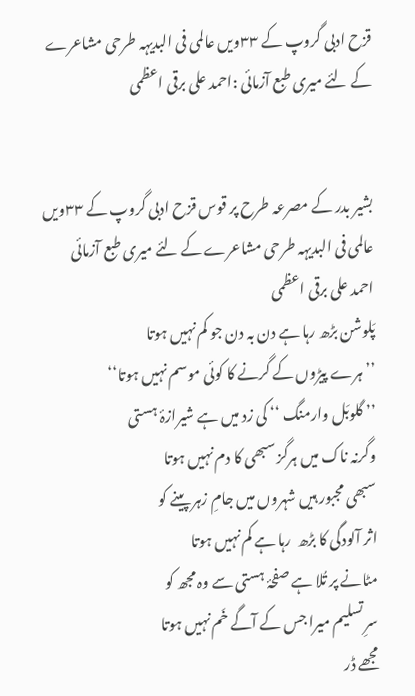قزح ادبی گروپ کے ۳۳ویں عالمی فی البدیہہ طرحی مشاعرے کے لئے میری طبع آزمائی :احمد علی برقی اعظمی


بشیر بدر کے مصرعہ طرح پر قوس قزح ادبی گروپ کے ۳۳ویں عالمی فی البدیہہ طرحی مشاعرے کے لئے میری طبع آزمائی
احمد علی برقی اعظمی
پَلوشن بڑھ رہا ہے دن بہ دن جو کم نہیں ہوتا
’’ ہرے پیڑوں کے گرنے کا کوئی موسم نہیں ہوتا‘‘
’’ گلوبَل وارمنگ ‘‘ کی زد میں ہے شیرازۂ ہستی
وگرنہ ناک میں ہرگز سبھی کا دم نہیں ہوتا
سبھی مجبور ہیں شہروں میں جامِ زہر پینے کو
اثر آلودگی کا بڑھ  رہا ہے کم نہیں ہوتا
مٹانے پر تُلا ہے صفحۂ ہستی سے وہ مجھ کو
سرِ تسلیم میرا جس کے آگے خَم نہیں ہوتا
مجھے ڈر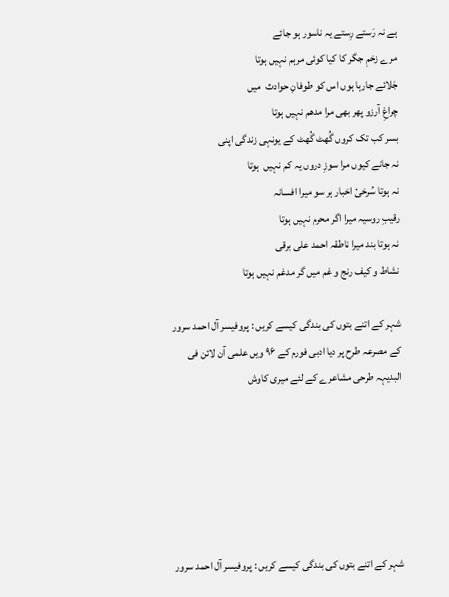ہے نہ رَستے رِستے یہ ناسور ہو جائے
مرے زخمِ جگر کا کیا کوئی مرہم نہیں ہوتا
جَلائے جارہا ہوں اس کو طوفانِ حوادث  میں
چراغِ آرزو پھر بھی مرا مدھم نہیں ہوتا
بسر کب تک کروں گُھٹ گُھٹ کے یونہی زندگی اپنی
نہ جانے کیوں مرا سوزِ دروں یہ کم نہیں  ہوتا
نہ ہوتا سُرخیٔ اخبار ہر سو میرا افسانہ
رقیبِ روسیہ میرا اگر محرم نہیں ہوتا
نہ ہوتا بند میرا ناطقہ احمد علی برقی
نشاط و کیف رنج و غم میں گر مدغم نہیں ہوتا

شہر کے اتنے بتوں کی بندگی کیسے کریں : پروفیسر آل احمد سرور کے مصرعہ طرح پر دیا ادبی فورم کے ۹۶ ویں علمی آن لائن فی البدیہہ طرحی مشاعرے کے لئے میری کاوش






شہر کے اتنے بتوں کی بندگی کیسے کریں : پروفیسر آل احمد سرور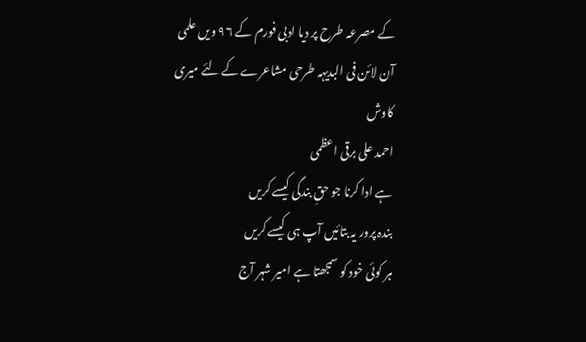کے مصرعہ طرح پر دیا ادبی فورم کے ۹۶ ویں علمی آن لائن فی البدیہہ طرحی مشاعرے کے لئے میری کاوش
احمد علی برقی اعظمی
ہے ادا کرنا جو حقِ بندگی کیسے کریں
بندہ پرور یہ بتائیں آپ ہی کیسے کریں
ہر کوئی خود کو سمجھتا ہے امیر شہر آج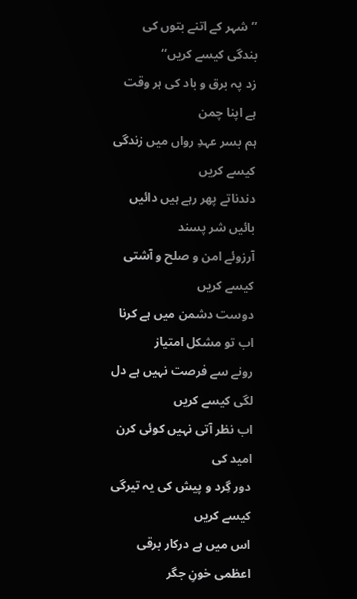’’ شہر کے اتنے بتوں کی بندگی کیسے کریں‘‘
زد پہ برق و باد کی ہر وقت ہے اپنا چمن
ہم بسر عہدِ رواں میں زندگی کیسے کریں
دندناتے پھر رہے ہیں دائیں بائیں شر پسند
آرزوئے امن و صلح و آشتی کیسے کریں
دوست دشمن میں ہے کرنا اب تو مشکل امتیاز
رونے سے فرصت نہیں ہے دل لگی کیسے کریں
اب نظر آتی نہیں کوئی کرن امید کی
دور گِرد و پیش کی یہ تیرگی کیسے کریں
اس میں ہے درکار برقی اعظمی خونِ جگر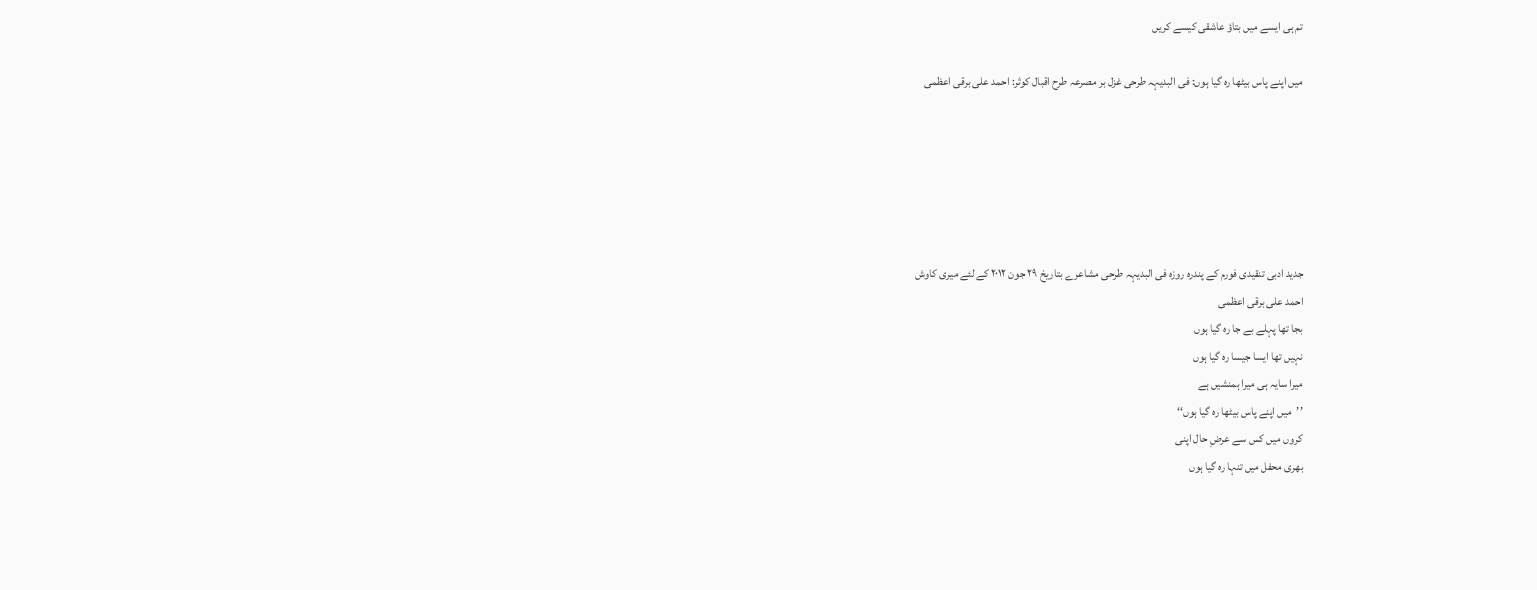تم ہی ایسے میں بتاؤ عاشقی کیسے کریں

میں اپنے پاس بیٹھا رہ گیا ہوں: فی البدیہہ طرحی غزل بر مصرعہ طرح اقبال کوثر: احمد علی برقی اعظمی






جدید ادبی تنقیدی فورم کے پندرہ روزہ فی البدیہہ طرحی مشاعرے بتاریخ ۲۹ جون ۲۰۱۲ کے لئے میری کاوش
احمد علی برقی اعظمی
بجا تھا پہلے بے جا رہ گیا ہوں
نہیں تھا ایسا جیسا رہ گیا ہوں
میرا سایہ ہی میرا ہمنشیں ہے
’’میں اپنے پاس بیٹھا رہ گیا ہوں‘‘
کروں میں کس سے عرضِ حال اپنی
بھری محفل میں تنہا رہ گیا ہوں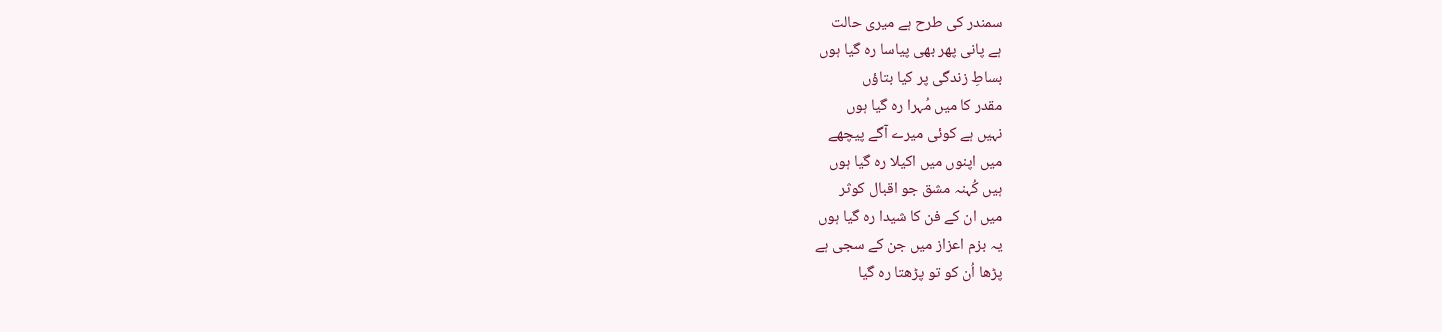سمندر کی طرح ہے میری حالت
ہے پانی پھر بھی پیاسا رہ گیا ہوں
بساطِ زندگی پر کیا بتاؤں
مقدر کا میں مُہرا رہ گیا ہوں
نہیں ہے کوئی میرے آگے پیچھے
میں اپنوں میں اکیلا رہ گیا ہوں
ہیں کُہنہ مشق جو اقبال کوثر
میں ان کے فن کا شیدا رہ گیا ہوں
یہ بزم اعزاز میں جن کے سجی ہے
پڑھا اُن کو تو پڑھتا رہ گیا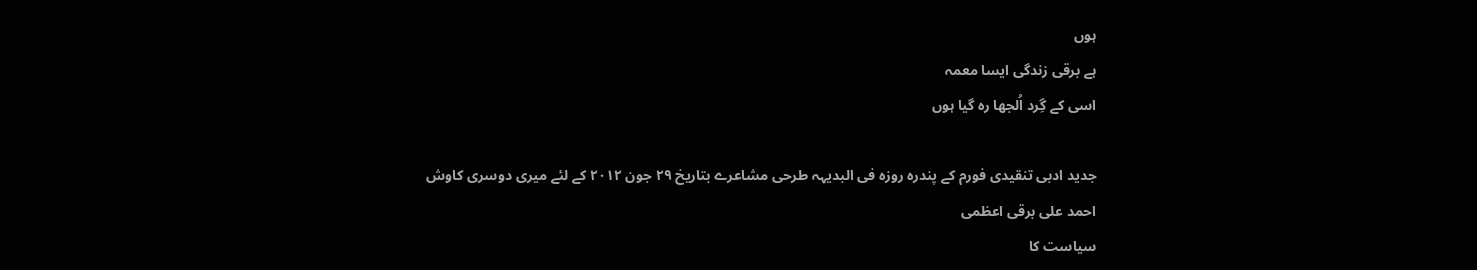ہوں
ہے برقی زندگی ایسا معمہ
اسی کے گِرد اُلجھا رہ گیا ہوں

جدید ادبی تنقیدی فورم کے پندرہ روزہ فی البدیہہ طرحی مشاعرے بتاریخ ۲۹ جون ۲۰۱۲ کے لئے میری دوسری کاوش
احمد علی برقی اعظمی
سیاست کا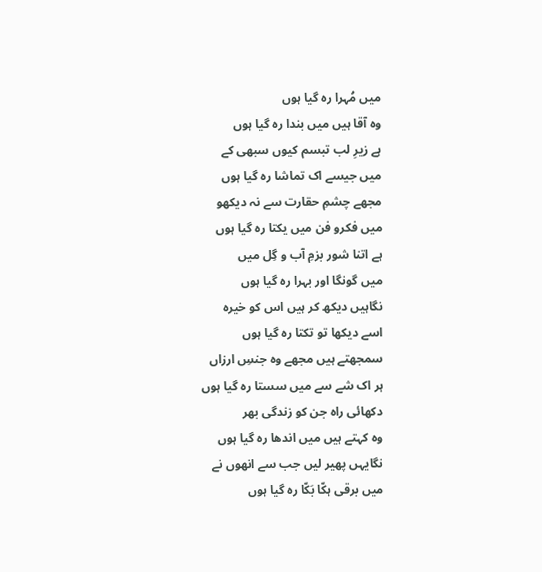میں مُہرا رہ گیا ہوں
وہ آقا ہیں میں بندا رہ گیا ہوں
ہے زیرِ لب تبسم کیوں سبھی کے
میں جیسے اک تماشا رہ گیا ہوں
مجھے چشمِ حقارت سے نہ دیکھو
میں فکرو فن میں یکتا رہ گیا ہوں
ہے اتنا شور بزمِ آب و گِل میں
میں گونگا اور بہرا رہ گیا ہوں
نگاہیں دیکھ کر ہیں اس کو خیرہ
اسے دیکھا تو تکتا رہ گیا ہوں
سمجھتے ہیں مجھے وہ جنسِ ارزاں
ہر اک شے سے میں سستا رہ گیا ہوں
دکھائی راہ جن کو زندگی بھر
وہ کہتے ہیں میں اندھا رہ گیا ہوں
نگایہں پھیر لیں جب سے انھوں نے
میں برقی ہکّا بَکّا رہ گیا ہوں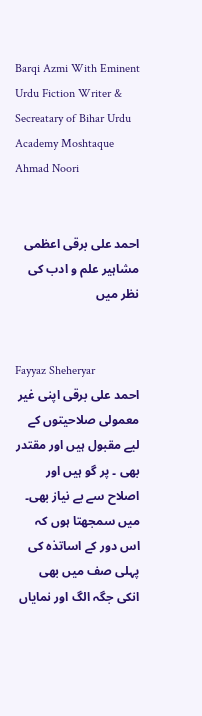Barqi Azmi With Eminent Urdu Fiction Writer & Secreatary of Bihar Urdu Academy Moshtaque Ahmad Noori


احمد علی برقی اعظمی مشاہیر علم و ادب کی نظر میں


Fayyaz Sheheryar
احمد علی برقی اپنی غیر معمولی صلاحیتوں کے لیے مقبول ہیں اور مقتدر بھی ۔ پر گو ہیں اور اصلاح سے بے نیاز بھی۔ میں سمجھتا ہوں کہ اس دور کے اساتذہ کی پہلی صف میں بھی انکی جگہ الگ اور نمایاں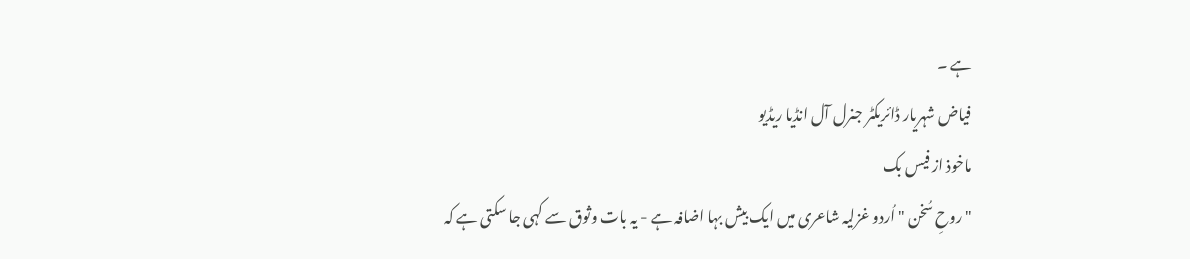ہے ۔
فیاض شہریار ڈائریکٹر جنرل آل انڈیا ریڈیو
ماخوذ از فیس بک
" روحِ سُخن " اُردو غزلیہ شاعری میں ایک بیش بہا اضافہ ہے - یہ بات وثوق سے کہی جا سکتی ہے کہ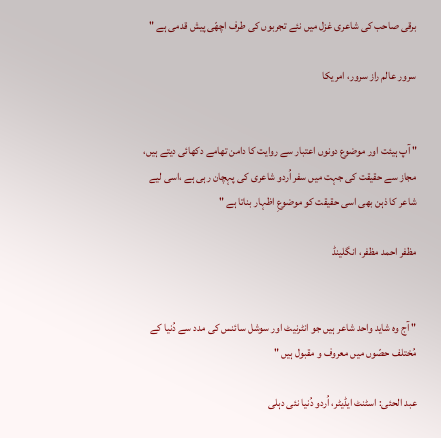برقی صاحب کی شاعری غزل میں نئے تجربوں کی طرف اچھّی پیش قدمی ہے "

سرور عالم راز سرور، امریکا


" آپ ہیئت اور موضوع دونوں اعتبار سے روایت کا دامن تھامے دکھائی دیتے ہیں، مجاز سے حقیقت کی جہت میں سفر اُردو شاعری کی پہچان رہی ہے ،اسی لیے شاعر کا ذہن بھی اسی حقیقت کو موضوعِ اظہار بناتا ہے "

مظفر احمد مظفر، انگلینڈ


" آج وہ شاید واحد شاعر ہیں جو انٹرنیٹ اور سوشل سائنس کی مدد سے دُنیا کے مُختلف حصّوں میں معروف و مقبول ہیں "

عبد الحئی: اسٹنٹ ایڈیٹر، اُردو دُنیا نئی دہلی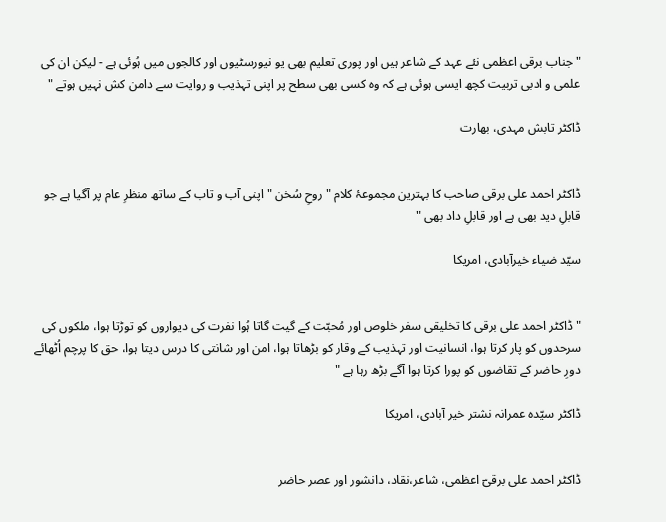" جناب برقی اعظمی نئے عہد کے شاعر ہیں اور پوری تعلیم بھی یو نیورسٹیوں اور کالجوں میں ہُوئی ہے - لیکن ان کی علمی و ادبی تربیت کچھ ایسی ہوئی ہے کہ وہ کسی بھی سطح پر اپنی تہذیب و روایت سے دامن کش نہیں ہوتے "

ڈاکٹر تابش مہدی، بھارت


ڈاکٹر احمد علی برقی صاحب کا بہترین مجموعۂ کلام " روحِ سُخن " اپنی آب و تاب کے ساتھ منظرِ عام پر آگیا ہے جو قابلِ دید بھی ہے اور قابلِ داد بھی "

سیّد ضیاء خیرآبادی، امریکا


" ڈاکٹر احمد علی برقی کا تخلیقی سفر خلوص اور مُحبّت کے گیت گاتا ہُوا نفرت کی دیواروں کو توڑتا ہوا، ملکوں کی سرحدوں کو پار کرتا ہوا، انسانیت اور تہذیب کے وقار کو بڑھاتا ہوا، امن اور شانتی کا درس دیتا ہوا، حق کا پرچم اُٹھائے دورِ حاضر کے تقاضوں کو پورا کرتا ہوا آگے بڑھ رہا ہے "

ڈاکٹر سیّدہ عمرانہ نشتر خیر آبادی، امریکا


ڈاکٹر احمد علی برقیؔ اعظمی، شاعر،نقاد، دانشور اور عصر حاضر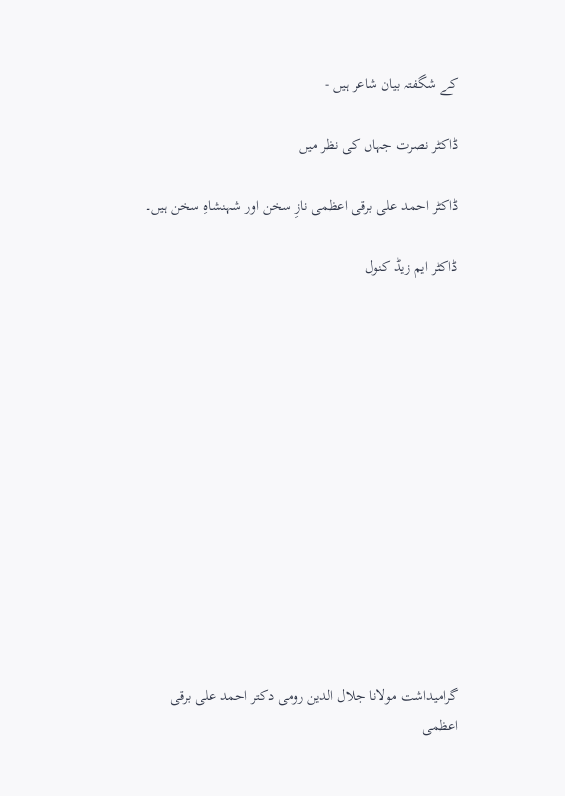کے شگفتہ بیان شاعر ہیں -

ڈاکٹر نصرت جہاں کی نظر میں

ڈاکٹر احمد علی برقی اعظمی نازِ سخن اور شہنشاہِ سخن ہیں۔

ڈاکٹر ایم زیڈ کنول













گرامیداشت مولانا جلال الدین رومی دکتر احمد علی برقی اعظمی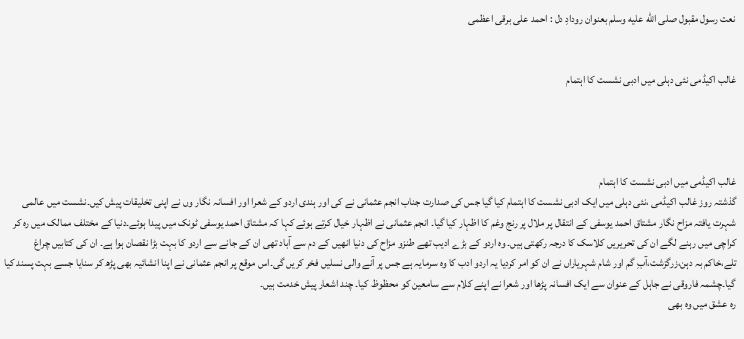نعت رسول مقبول صلى الله عليه وسلم بعنوان رودادِ دل : احمد علی برقی اعظمی


غالب اکیڈمی نئی دہلی میں ادبی نشست کا اہتمام




غالب اکیڈمی میں ادبی نشست کا اہتمام
گذشتہ روز غالب اکیڈمی ،نئی دہلی میں ایک ادبی نشست کا اہتمام کیا گیا جس کی صدارت جناب انجم عثمانی نے کی اور ہندی اردو کے شعرا اور افسانہ نگار وں نے اپنی تخلیقات پیش کیں۔نشست میں عالمی شہرت یافتہ مزاح نگار مشتاق احمد یوسفی کے انتقال پر ملال پر رنج وغم کا اظہار کیا گیا۔ انجم عثمانی نے اظہار خیال کرتے ہوئے کہا کہ مشتاق احمد یوسفی ٹونک میں پیدا ہوئے۔دنیا کے مختلف ممالک میں رہ کر کراچی میں رہنے لگے ان کی تحریریں کلاسک کا درجہ رکھتی ہیں۔ وہ اردو کے بڑے ادیب تھے طنزو مزاح کی دنیا انھیں کے دم سے آباد تھی ان کے جانے سے اردو کا بہت بڑا نقصان ہوا ہے۔ ان کی کتابیں چراغ تلے،خاکم بہ دہن،زرگزشت،آبِ گم اور شام شہریاراں نے ان کو امر کردیا یہ اردو ادب کا وہ سرمایہ ہے جس پر آنے والی نسلیں فخر کریں گی۔اس موقع پر انجم عثمانی نے اپنا انشائیہ بھی پڑھ کر سنایا جسے بہت پسند کیا گیا۔چشمہ فاروقی نے جاہل کے عنوان سے ایک افسانہ پڑھا اور شعرا نے اپنے کلام سے سامعین کو محظوظ کیا۔ چند اشعار پیش خدمت ہیں۔
رہ عشق میں وہ بھی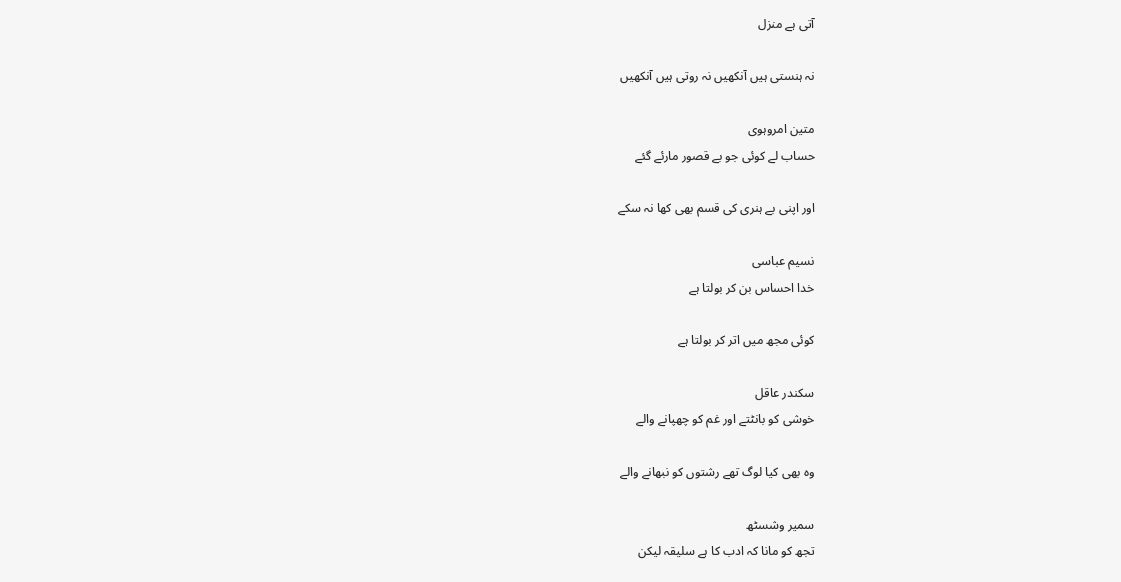آتی ہے منزل

نہ ہنستی ہیں آنکھیں نہ روتی ہیں آنکھیں

متین امروہوی
حساب لے کوئی جو بے قصور مارئے گئے

اور اپنی بے ہنری کی قسم بھی کھا نہ سکے

نسیم عباسی
خدا احساس بن کر بولتا ہے

کوئی مجھ میں اتر کر بولتا ہے

سکندر عاقل
خوشی کو بانٹتے اور غم کو چھپانے والے

وہ بھی کیا لوگ تھے رشتوں کو نبھانے والے

سمیر وشسٹھ
تجھ کو مانا کہ ادب کا ہے سلیقہ لیکن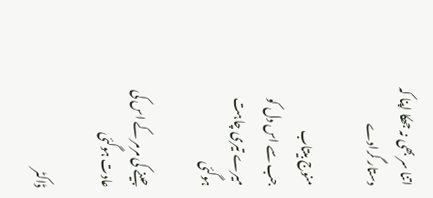اتنا سر بھی نہ جھکا اپنا کہ دستار گرادے

منوج بیتاب
جب سے اس دل کو میرے تیری چاہت ہوگئی

جینے کی مرمر کے اس کی عادت ہوگئی

ڈاکٹر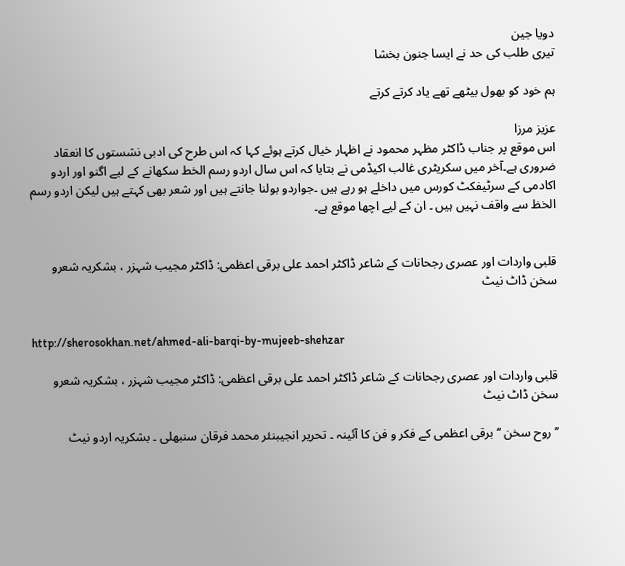دویا جین
تیری طلب کی حد نے ایسا جنون بخشا

ہم خود کو بھول بیٹھے تھے یاد کرتے کرتے

عزیز مرزا
اس موقع پر جناب ڈاکٹر مظہر محمود نے اظہار خیال کرتے ہوئے کہا کہ اس طرح کی ادبی نشستوں کا انعقاد ضروری ہے۔آخر میں سکریٹری غالب اکیڈمی نے بتایا کہ اس سال اردو رسم الخط سکھانے کے لیے اگنو اور اردو اکادمی کے سرٹیفکٹ کورس میں داخلے ہو رہے ہیں ۔جواردو بولنا جانتے ہیں اور شعر بھی کہتے ہیں لیکن اردو رسم الخظ سے واقف نہیں ہیں ۔ ان کے لیے اچھا موقع ہے۔


قلبی واردات اور عصری رجحانات کے شاعر ڈاکٹر احمد علی برقی اعظمی: ڈاکٹر مجیب شہزر ، بشکریہ شعرو سخن ڈاٹ نیٹ


http://sherosokhan.net/ahmed-ali-barqi-by-mujeeb-shehzar

قلبی واردات اور عصری رجحانات کے شاعر ڈاکٹر احمد علی برقی اعظمی: ڈاکٹر مجیب شہزر ، بشکریہ شعرو سخن ڈاٹ نیٹ

’’ روح سخن ‘‘ برقی اعظمی کے فکر و فن کا آئینہ ۔ تحریر انجیبنئر محمد فرقان سنبھلی ۔ بشکریہ اردو نیٹ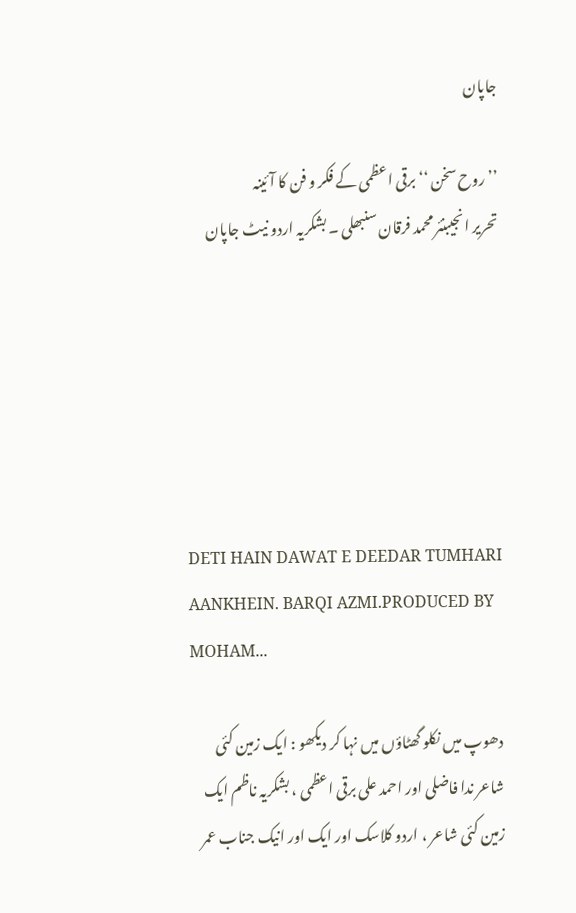جاپان

’’ روح سخن ‘‘ برقی اعظمی کے فکر و فن کا آئینہ
تحریر انجیبنئر محمد فرقان سنبھلی ۔ بشکریہ اردو نیٹ جاپان






DETI HAIN DAWAT E DEEDAR TUMHARI AANKHEIN. BARQI AZMI.PRODUCED BY MOHAM...

دھوپ میں نکلو گھٹاؤں میں نہا کر دیکھو : ایک زمین کئی شاعر ندا فاضلی اور احمد علی برقی اعظمی ، بشکریہ ناظم ایک زمین کئی شاعر ، اردو کلاسک اور ایک اور انیک جناب عمر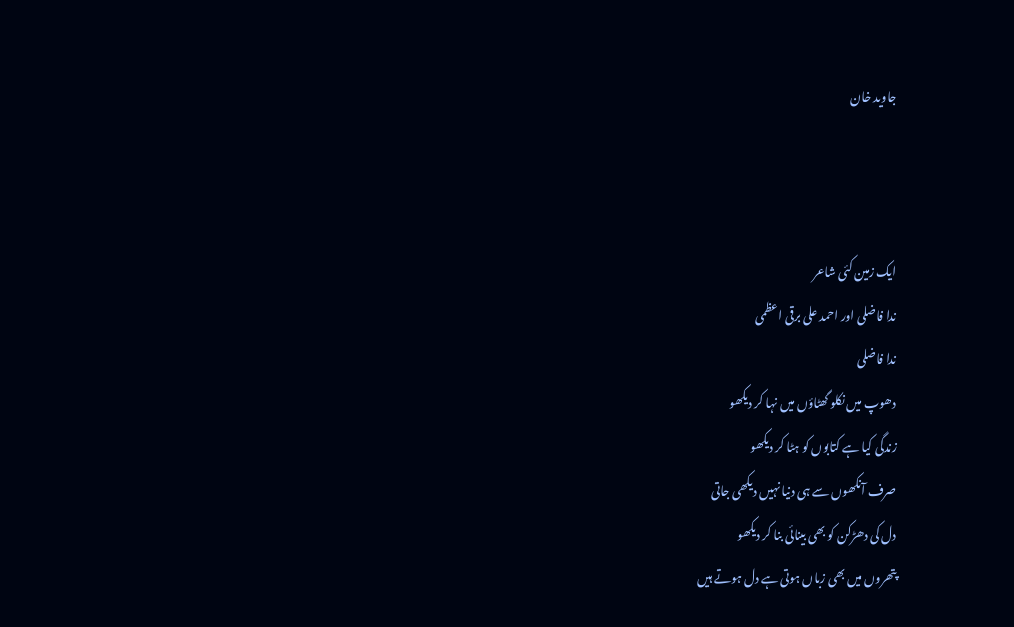جاوید خان



ایک زمین کئی شاعر
ندا فاضلی اور احمد علی برقی اعظمی
ندا فاضلی
دھوپ میں نکلو گھٹاؤں میں نہا کر دیکھو
زندگی کیا ہے کتابوں کو ہٹا کر دیکھو
صرف آنکھوں سے ہی دنیا نہیں دیکھی جاتی
دل کی دھڑکن کو بھی بینائی بنا کر دیکھو
پتھروں میں بھی زباں ہوتی ہے دل ہوتے ہیں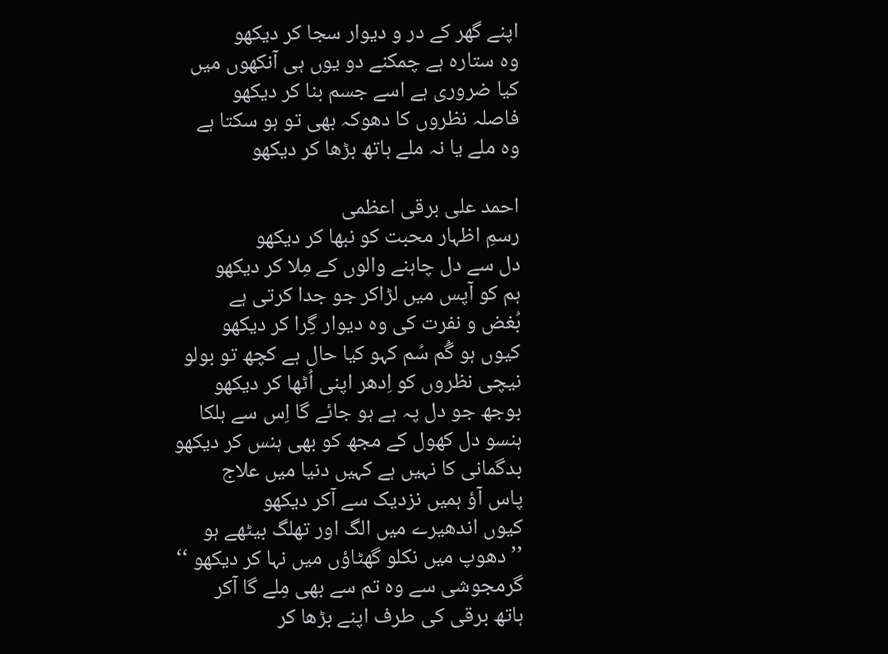اپنے گھر کے در و دیوار سجا کر دیکھو
وہ ستارہ ہے چمکنے دو یوں ہی آنکھوں میں
کیا ضروری ہے اسے جسم بنا کر دیکھو
فاصلہ نظروں کا دھوکہ بھی تو ہو سکتا ہے
وہ ملے یا نہ ملے ہاتھ بڑھا کر دیکھو

احمد علی برقی اعظمی
رسمِ اظہار محبت کو نبھا کر دیکھو
دل سے دل چاہنے والوں کے مِلا کر دیکھو
ہم کو آپس میں لڑاکر جو جدا کرتی ہے
بُغض و نفرت کی وہ دیوار گِرا کر دیکھو
کیوں ہو گُم سُم کہو کیا حال ہے کچھ تو بولو
نیچی نظروں کو اِدھر اپنی اُٹھا کر دیکھو
بوجھ جو دل پہ ہے ہو جائے گا اِس سے ہلکا
ہنسو دل کھول کے مجھ کو بھی ہنس کر دیکھو
بدگمانی کا نہیں ہے کہیں دنیا میں علاج
پاس آؤ ہمیں نزدیک سے آکر دیکھو
کیوں اندھیرے میں الگ اور تھلگ بیٹھے ہو
’’ دھوپ میں نکلو گھٹاؤں میں نہا کر دیکھو ‘‘
گرمجوشی سے وہ تم سے بھی مِلے گا آکر
ہاتھ برقی کی طرف اپنے بڑھا کر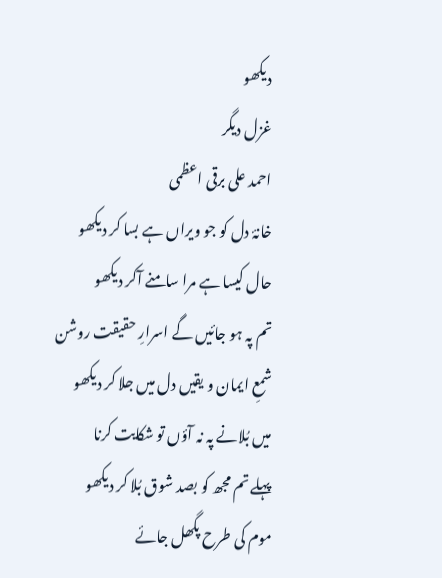دیکھو
غزل دیگر
احمد علی برقی اعظمی
خانۂ دل کو جو ویراں ہے بسا کر دیکھو
حال کیسا ہے مرا سامنے آکر دیکھو
تم پہ ہو جائیں گے اسرارِ حقیقت روشن
شمعِ ایمان و یقیں دل میں جلا کر دیکھو
میں بُلانے پہ نہ آؤں تو شکایت کرنا
پہلے تم مجھ کو بصد شوق بُلا کر دیکھو
موم کی طرح پگھل جائے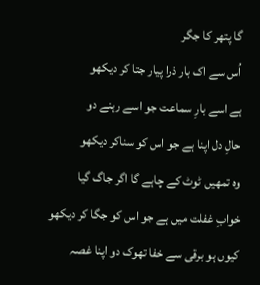گا پتھر کا جگر
اُس سے اک بار ذرا پیار جتا کر دیکھو
ہے اسے بارِ سماعت جو اسے رہنے دو
حالِ دل اپنا ہے جو اس کو سناکر دیکھو
وہ تمھیں ٹوٹ کے چاہے گا اگر جاگ گیا
خوابِ غفلت میں ہے جو اس کو جگا کر دیکھو
کیوں ہو برقی سے خفا تھوک دو اپنا غصہ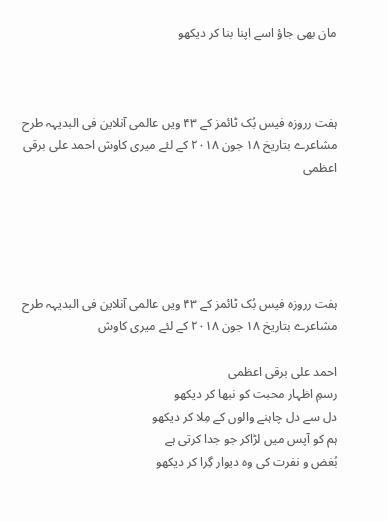مان بھی جاؤ اسے اپنا بنا کر دیکھو



ہفت رروزہ فیس بُک ٹائمز کے ۴۳ ویں عالمی آنلاین فی البدیہہ طرح مشاعرے بتاریخ ۱۸ جون ۲۰۱۸ کے لئے میری کاوش احمد علی برقی اعظمی





ہفت رروزہ فیس بُک ٹائمز کے ۴۳ ویں عالمی آنلاین فی البدیہہ طرح مشاعرے بتاریخ ۱۸ جون ۲۰۱۸ کے لئے میری کاوش

احمد علی برقی اعظمی
رسمِ اظہار محبت کو نبھا کر دیکھو
دل سے دل چاہنے والوں کے مِلا کر دیکھو
ہم کو آپس میں لڑاکر جو جدا کرتی ہے
بُغض و نفرت کی وہ دیوار گِرا کر دیکھو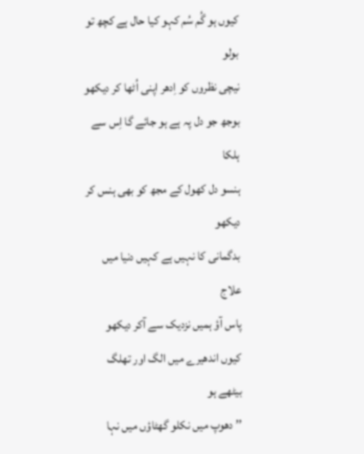کیوں ہو گُم سُم کہو کیا حال ہے کچھ تو بولو
نیچی نظروں کو اِدھر اپنی اُٹھا کر دیکھو
بوجھ جو دل پہ ہے ہو جائے گا اِس سے ہلکا
ہنسو دل کھول کے مجھ کو بھی ہنس کر دیکھو
بدگمانی کا نہیں ہے کہیں دنیا میں علاج
پاس آؤ ہمیں نزدیک سے آکر دیکھو
کیوں اندھیرے میں الگ اور تھلگ بیٹھے ہو
’’ دھوپ میں نکلو گھٹاؤں میں نہا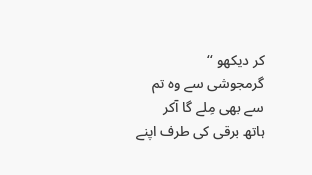کر دیکھو ‘‘
گرمجوشی سے وہ تم سے بھی مِلے گا آکر
ہاتھ برقی کی طرف اپنے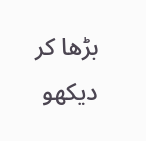بڑھا کر دیکھو